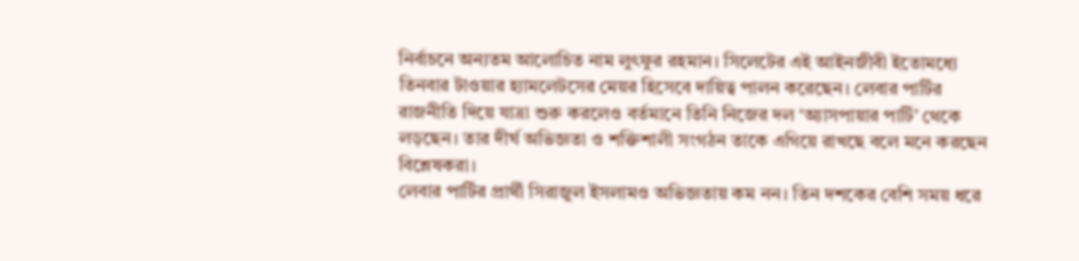নির্বাচনে অন্যতম আলোচিত নাম লুৎফুর রহমান। সিলেটের এই আইনজীবী ইতোমধ্যে তিনবার টাওয়ার হ্যামলেটসের মেয়র হিসেবে দায়িত্ব পালন করেছেন। লেবার পার্টির রাজনীতি দিয়ে যাত্রা শুরু করলেও বর্তমানে তিনি নিজের দল ‘অ্যাসপায়ার পার্টি’ থেকে লড়ছেন। তার দীর্ঘ অভিজ্ঞতা ও শক্তিশালী সংগঠন তাকে এগিয়ে রাখছে বলে মনে করছেন বিশ্লেষকরা।
লেবার পার্টির প্রার্থী সিরাজুল ইসলামও অভিজ্ঞতায় কম নন। তিন দশকের বেশি সময় ধরে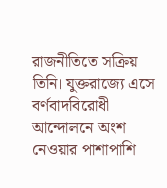রাজনীতিতে সক্রিয় তিনি। যুক্তরাজ্যে এসে বর্ণবাদবিরোধী আন্দোলনে অংশ নেওয়ার পাশাপাশি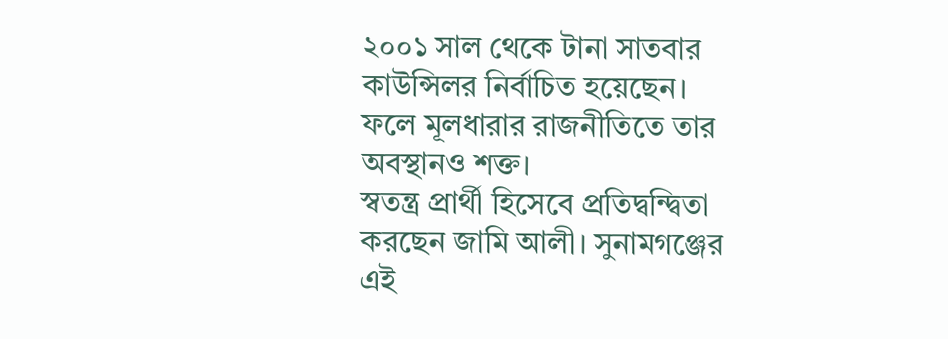২০০১ সাল থেকে টানা সাতবার কাউন্সিলর নির্বাচিত হয়েছেন। ফলে মূলধারার রাজনীতিতে তার অবস্থানও শক্ত।
স্বতন্ত্র প্রার্থী হিসেবে প্রতিদ্বন্দ্বিতা করছেন জামি আলী। সুনামগঞ্জের এই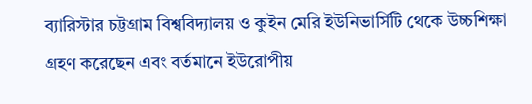ব্যারিস্টার চট্টগ্রাম বিশ্ববিদ্যালয় ও কুইন মেরি ইউনিভার্সিটি থেকে উচ্চশিক্ষা গ্রহণ করেছেন এবং বর্তমানে ইউরোপীয়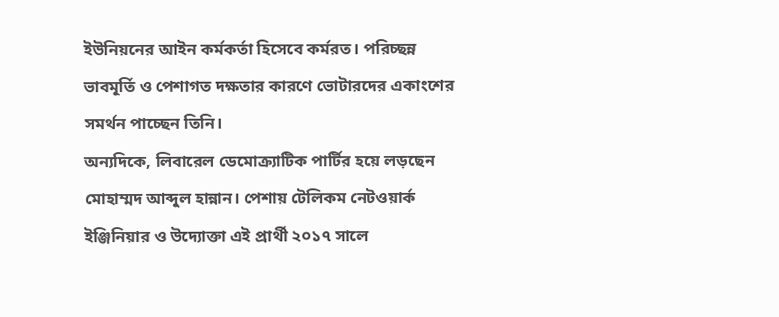ইউনিয়নের আইন কর্মকর্তা হিসেবে কর্মরত। পরিচ্ছন্ন ভাবমূর্তি ও পেশাগত দক্ষতার কারণে ভোটারদের একাংশের সমর্থন পাচ্ছেন তিনি।
অন্যদিকে, লিবারেল ডেমোক্র্যাটিক পার্টির হয়ে লড়ছেন মোহাম্মদ আব্দুল হান্নান। পেশায় টেলিকম নেটওয়ার্ক ইঞ্জিনিয়ার ও উদ্যোক্তা এই প্রার্থী ২০১৭ সালে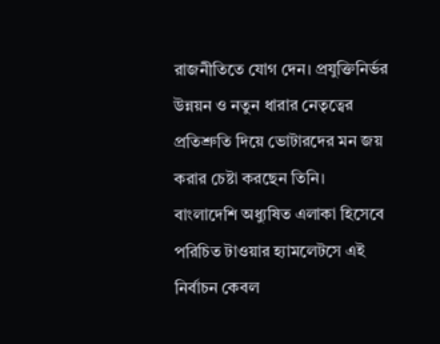রাজনীতিতে যোগ দেন। প্রযুক্তিনির্ভর উন্নয়ন ও নতুন ধারার নেতৃত্বের প্রতিশ্রুতি দিয়ে ভোটারদের মন জয় করার চেষ্টা করছেন তিনি।
বাংলাদেশি অধ্যুষিত এলাকা হিসেবে পরিচিত টাওয়ার হ্যামলেটসে এই নির্বাচন কেবল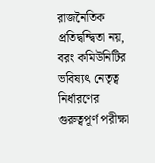রাজনৈতিক প্রতিদ্বন্দ্বিতা নয়, বরং কমিউনিটির ভবিষ্যৎ নেতৃত্ব নির্ধারণের গুরুত্বপূর্ণ পরীক্ষা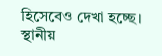হিসেবেও দেখা হচ্ছে। স্থানীয়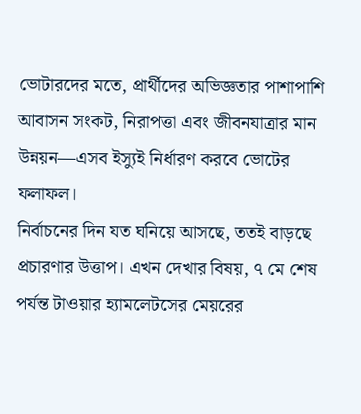ভোটারদের মতে, প্রার্থীদের অভিজ্ঞতার পাশাপাশি আবাসন সংকট, নিরাপত্তা এবং জীবনযাত্রার মান উন্নয়ন—এসব ইস্যুই নির্ধারণ করবে ভোটের ফলাফল।
নির্বাচনের দিন যত ঘনিয়ে আসছে, ততই বাড়ছে প্রচারণার উত্তাপ। এখন দেখার বিষয়, ৭ মে শেষ পর্যন্ত টাওয়ার হ্যামলেটসের মেয়রের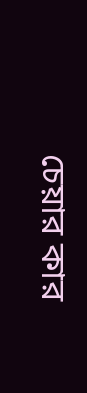চেয়ার কার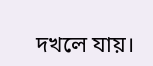দখলে যায়।